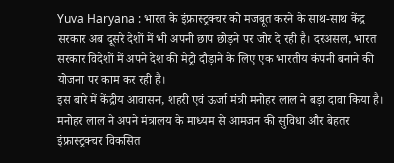Yuva Haryana : भारत के इंफ्रास्ट्रक्चर को मजबूत करने के साथ-साथ केंद्र सरकार अब दूसरे देशों में भी अपनी छाप छोड़ने पर जोर दे रही है। दरअसल, भारत सरकार विदेशों में अपने देश की मेट्रो दौड़ाने के लिए एक भारतीय कंपनी बनाने की योजना पर काम कर रही है।
इस बारे में केंद्रीय आवासन, शहरी एवं ऊर्जा मंत्री मनोहर लाल ने बड़ा दावा किया है। मनोहर लाल ने अपने मंत्रालय के माध्यम से आमजन की सुविधा और बेहतर इंफ्रास्ट्रक्चर विकसित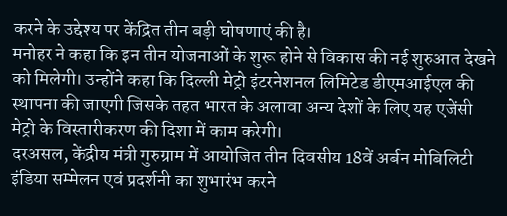करने के उद्देश्य पर केंद्रित तीन बड़ी घोषणाएं की है।
मनोहर ने कहा कि इन तीन योजनाओं के शुरू होने से विकास की नई शुरुआत देखने को मिलेगी। उन्होंने कहा कि दिल्ली मेट्रो इंटरनेशनल लिमिटेड डीएमआईएल की स्थापना की जाएगी जिसके तहत भारत के अलावा अन्य देशों के लिए यह एजेंसी मेट्रो के विस्तारीकरण की दिशा में काम करेगी।
दरअसल, केंद्रीय मंत्री गुरुग्राम में आयोजित तीन दिवसीय 18वें अर्बन मोबिलिटी इंडिया सम्मेलन एवं प्रदर्शनी का शुभारंभ करने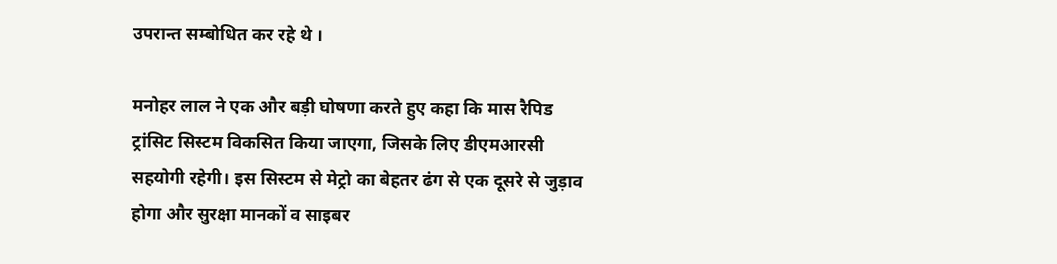उपरान्त सम्बोधित कर रहे थे ।

मनोहर लाल ने एक और बड़ी घोषणा करते हुए कहा कि मास रैपिड ट्रांसिट सिस्टम विकसित किया जाएगा, जिसके लिए डीएमआरसी सहयोगी रहेगी। इस सिस्टम से मेट्रो का बेहतर ढंग से एक दूसरे से जुड़ाव होगा और सुरक्षा मानकों व साइबर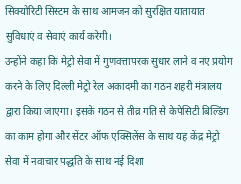सिक्योरिटी सिस्टम के साथ आमजन को सुरक्षित यातायात सुविधाएं व सेवाएं कार्य करेगी।
उन्होंने कहा कि मेट्रो सेवा में गुणवत्तापरक सुधार लाने व नए प्रयोग करने के लिए दिल्ली मेट्रो रेल अकादमी का गठन शहरी मंत्रालय द्वारा किया जाएगा। इसके गठन से तीव्र गति से केपेसिटी बिल्डिंग का काम होगा और सेंटर ऑफ एक्सिलेंस के साथ यह केंद्र मेट्रो सेवा में नवाचार पद्धति के साथ नई दिशा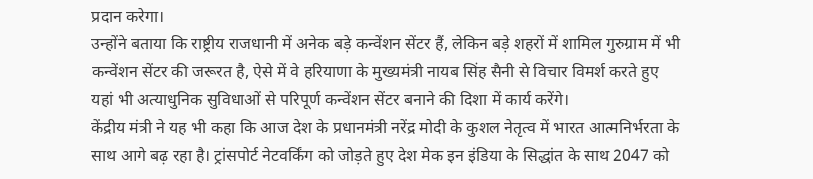प्रदान करेगा।
उन्होंने बताया कि राष्ट्रीय राजधानी में अनेक बड़े कन्वेंशन सेंटर हैं, लेकिन बड़े शहरों में शामिल गुरुग्राम में भी कन्वेंशन सेंटर की जरूरत है, ऐसे में वे हरियाणा के मुख्यमंत्री नायब सिंह सैनी से विचार विमर्श करते हुए यहां भी अत्याधुनिक सुविधाओं से परिपूर्ण कन्वेंशन सेंटर बनाने की दिशा में कार्य करेंगे।
केंद्रीय मंत्री ने यह भी कहा कि आज देश के प्रधानमंत्री नरेंद्र मोदी के कुशल नेतृत्व में भारत आत्मनिर्भरता के साथ आगे बढ़ रहा है। ट्रांसपोर्ट नेटवर्किंग को जोड़ते हुए देश मेक इन इंडिया के सिद्धांत के साथ 2047 को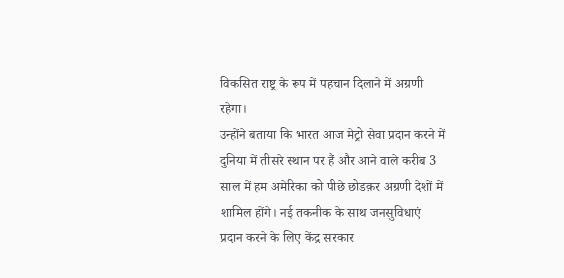विकसित राष्ट्र के रूप में पहचान दिलाने में अग्रणी रहेगा।
उन्होंने बताया कि भारत आज मेट्रो सेवा प्रदान करने में दुनिया में तीसरे स्थान पर हैं और आने वाले करीब 3 साल में हम अमेरिका को पीछे छोडक़र अग्रणी देशों में शामिल होंगे। नई तकनीक के साथ जनसुविधाएं प्रदान करने के लिए केंद्र सरकार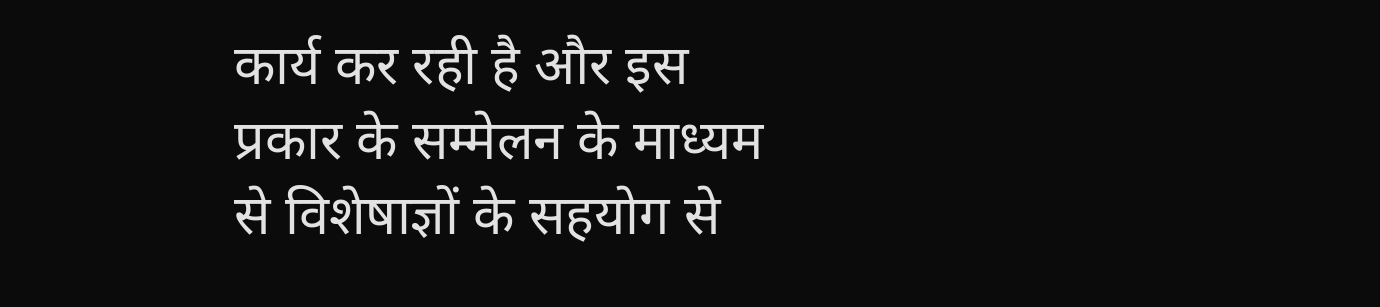कार्य कर रही है और इस प्रकार के सम्मेलन के माध्यम से विशेषाज्ञों के सहयोग से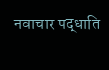नवाचार पद्धाति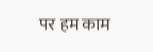पर हम काम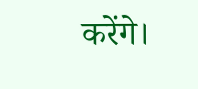करेंगे।